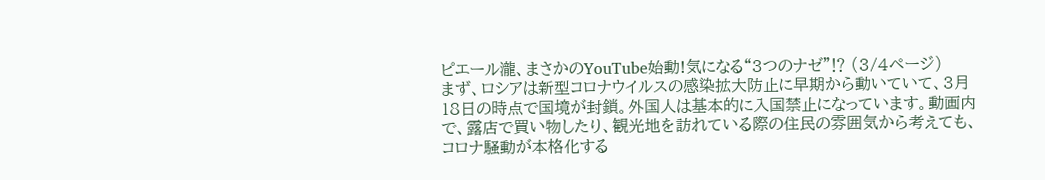ピエール瀧、まさかのYouTube始動!気になる“3つのナゼ"⁉ (3/4ページ)
まず、ロシアは新型コロナウイルスの感染拡大防止に早期から動いていて、3月18日の時点で国境が封鎖。外国人は基本的に入国禁止になっています。動画内で、露店で買い物したり、観光地を訪れている際の住民の雰囲気から考えても、コロナ騒動が本格化する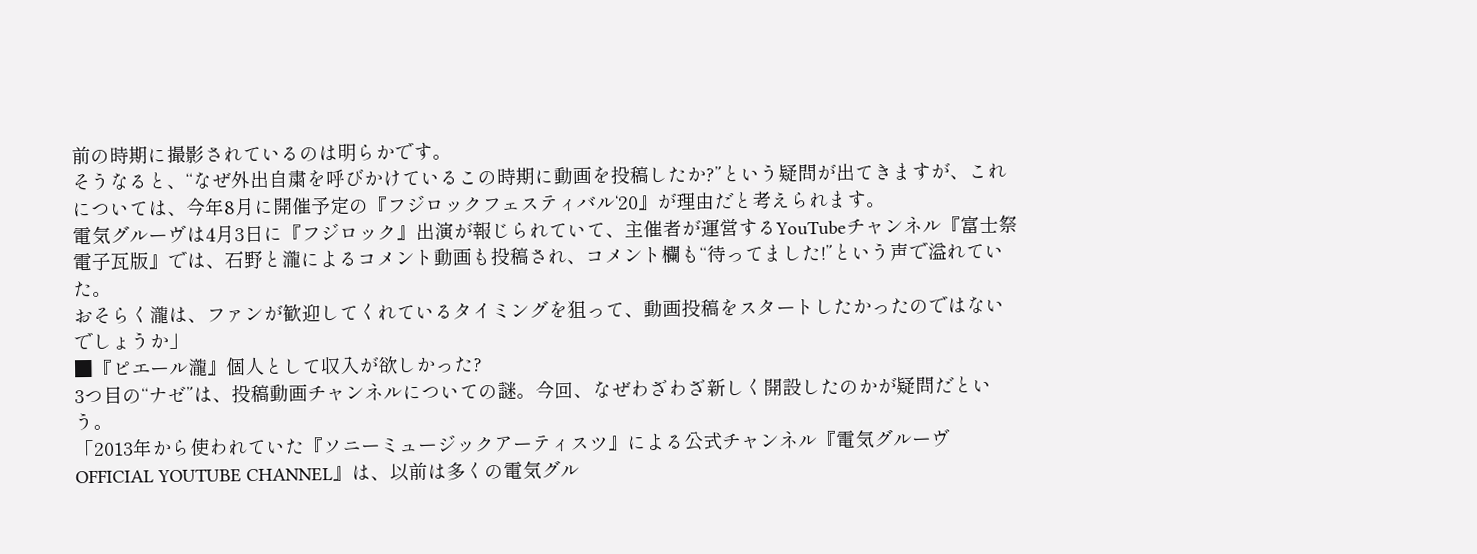前の時期に撮影されているのは明らかです。
そうなると、“なぜ外出自粛を呼びかけているこの時期に動画を投稿したか?”という疑問が出てきますが、これについては、今年8月に開催予定の『フジロックフェスティバル‘20』が理由だと考えられます。
電気グルーヴは4月3日に『フジロック』出演が報じられていて、主催者が運営するYouTubeチャンネル『富士祭電子瓦版』では、石野と瀧によるコメント動画も投稿され、コメント欄も“待ってました!”という声で溢れていた。
おそらく瀧は、ファンが歓迎してくれているタイミングを狙って、動画投稿をスタートしたかったのではないでしょうか」
■『ピエール瀧』個人として収入が欲しかった?
3つ目の“ナゼ”は、投稿動画チャンネルについての謎。今回、なぜわざわざ新しく開設したのかが疑問だという。
「2013年から使われていた『ソニーミュージックアーティスツ』による公式チャンネル『電気グルーヴ OFFICIAL YOUTUBE CHANNEL』は、以前は多くの電気グル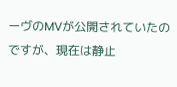ーヴのMVが公開されていたのですが、現在は静止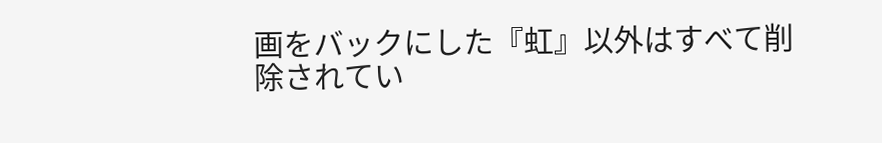画をバックにした『虹』以外はすべて削除されてい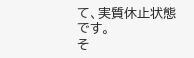て、実質休止状態です。
そ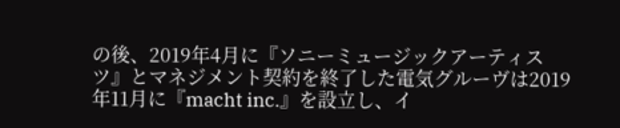の後、2019年4月に『ソニーミュージックアーティスツ』とマネジメント契約を終了した電気グルーヴは2019年11月に『macht inc.』を設立し、イ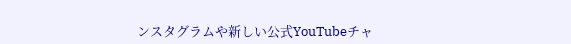ンスタグラムや新しい公式YouTubeチャ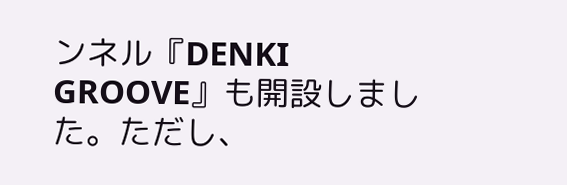ンネル『DENKI GROOVE』も開設しました。ただし、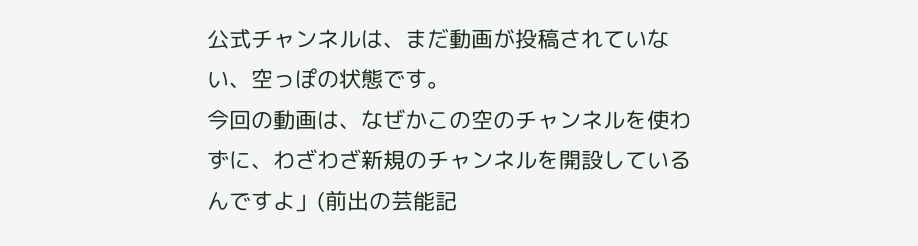公式チャンネルは、まだ動画が投稿されていない、空っぽの状態です。
今回の動画は、なぜかこの空のチャンネルを使わずに、わざわざ新規のチャンネルを開設しているんですよ」(前出の芸能記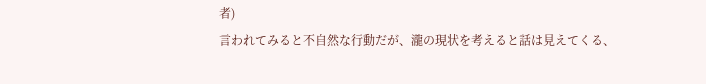者)
言われてみると不自然な行動だが、瀧の現状を考えると話は見えてくる、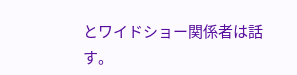とワイドショー関係者は話す。